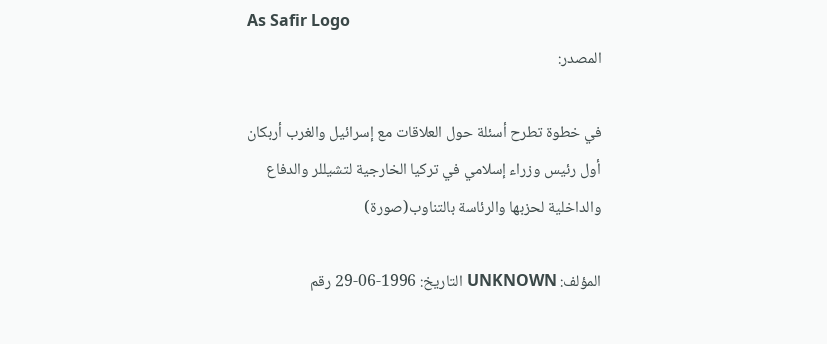As Safir Logo
المصدر:

في خطوة تطرح أسئلة حول العلاقات مع إسرائيل والغرب أربكان أول رئيس وزراء إسلامي في تركيا الخارجية لتشيللر والدفاع والداخلية لحزبها والرئاسة بالتناوب(صورة)

المؤلف: UNKNOWN التاريخ: 1996-06-29 رقم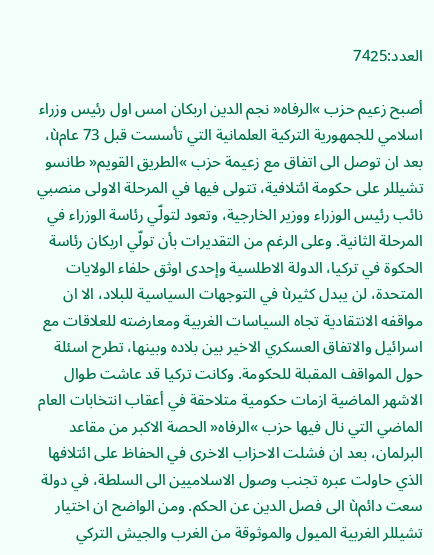العدد:7425

أصبح زعيم حزب »الرفاه« نجم الدين اربكان امس اول رئيس وزراء اسلامي للجمهورية التركية العلمانية التي تأسست قبل 73 عامù، بعد ان توصل الى اتفاق مع زعيمة حزب »الطريق القويم« طانسو تشيللر على حكومة ائتلافية، تتولى فيها في المرحلة الاولى منصبي نائب رئيس الوزراء ووزير الخارجية، وتعود لتولّي رئاسة الوزراء في المرحلة الثانية. وعلى الرغم من التقديرات بأن تولّي اربكان رئاسة الحكوة في تركيا، الدولة الاطلسية وإحدى اوثق حلفاء الولايات المتحدة، لن يبدل كثيرù في التوجهات السياسية للبلاد، الا ان مواقفه الانتقادية تجاه السياسات الغربية ومعارضته للعلاقات مع اسرائيل والاتفاق العسكري الاخير بين بلاده وبينها، تطرح اسئلة حول المواقف المقبلة للحكومة. وكانت تركيا قد عاشت طوال الاشهر الماضية ازمات حكومية متلاحقة في أعقاب انتخابات العام الماضي التي نال فيها حزب »الرفاه« الحصة الاكبر من مقاعد البرلمان، بعد ان فشلت الاحزاب الاخرى في الحفاظ على ائتلافها الذي حاولت عبره تجنب وصول الاسلاميين الى السلطة، في دولة سعت دائمù الى فصل الدين عن الحكم. ومن الواضح ان اختيار تشيللر الغربية الميول والموثوقة من الغرب والجيش التركي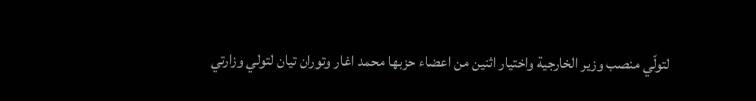لتولّي منصب وزير الخارجية واختيار اثنين من اعضاء حزبها محمد اغار وتوران تيان لتولي وزارتي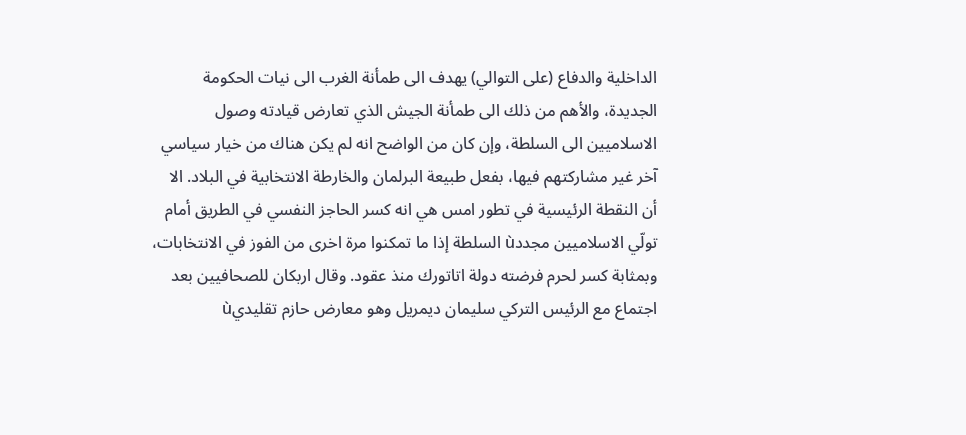الداخلية والدفاع (على التوالي) يهدف الى طمأنة الغرب الى نيات الحكومة الجديدة، والأهم من ذلك الى طمأنة الجيش الذي تعارض قيادته وصول الاسلاميين الى السلطة، وإن كان من الواضح انه لم يكن هناك من خيار سياسي آخر غير مشاركتهم فيها، بفعل طبيعة البرلمان والخارطة الانتخابية في البلاد. الا أن النقطة الرئيسية في تطور امس هي انه كسر الحاجز النفسي في الطريق أمام تولّي الاسلاميين مجددù السلطة إذا ما تمكنوا مرة اخرى من الفوز في الانتخابات، وبمثابة كسر لحرم فرضته دولة اتاتورك منذ عقود. وقال اربكان للصحافيين بعد اجتماع مع الرئيس التركي سليمان ديمريل وهو معارض حازم تقليديù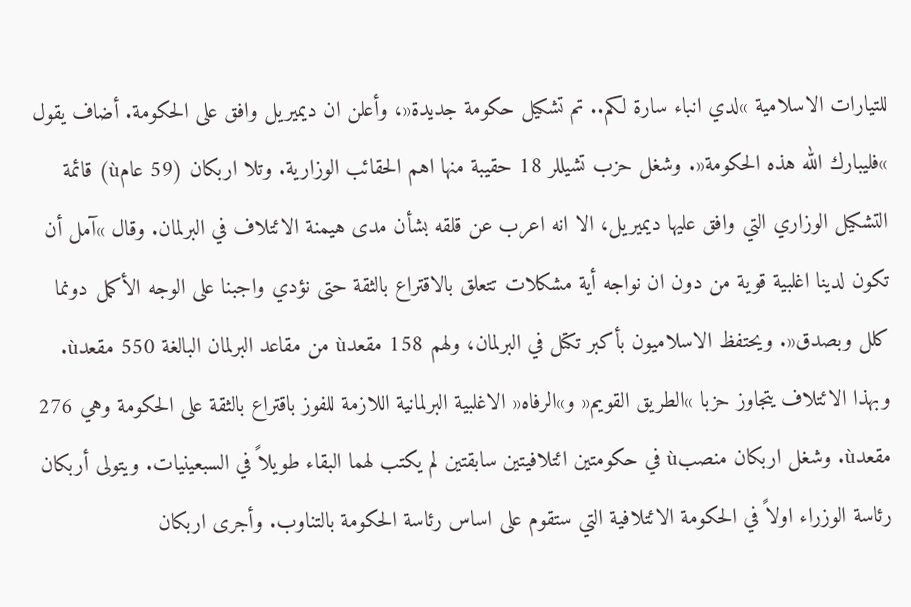للتيارات الاسلامية »لدي انباء سارة لكم.. تم تشكيل حكومة جديدة«، وأعلن ان ديميريل وافق على الحكومة. أضاف يقول »فليبارك الله هذه الحكومة«. وشغل حزب تشيللر 18 حقيبة منها اهم الحقائب الوزارية. وتلا اربكان (59 عامù) قائمة التشكيل الوزاري التي وافق عليها ديميريل، الا انه اعرب عن قلقه بشأن مدى هيمنة الائتلاف في البرلمان. وقال »آمل أن تكون لدينا اغلبية قوية من دون ان نواجه أية مشكلات تتعلق بالاقتراع بالثقة حتى نؤدي واجبنا على الوجه الأكمل دونما كلل وبصدق«. ويحتفظ الاسلاميون بأكبر تكتل في البرلمان، ولهم 158 مقعدù من مقاعد البرلمان البالغة 550 مقعدù. وبهذا الائتلاف يتجاوز حزبا »الطريق القويم« و»الرفاه« الاغلبية البرلمانية اللازمة للفوز باقتراع بالثقة على الحكومة وهي 276 مقعدù. وشغل اربكان منصبù في حكومتين ائتلافيتين سابقتين لم يكتب لهما البقاء طويلاً في السبعينيات. ويتولى أربكان رئاسة الوزراء اولاً في الحكومة الائتلافية التي ستقوم على اساس رئاسة الحكومة بالتناوب. وأجرى اربكان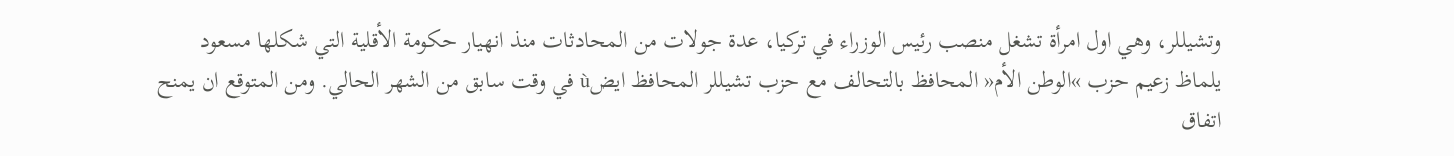وتشيللر، وهي اول امرأة تشغل منصب رئيس الوزراء في تركيا، عدة جولات من المحادثات منذ انهيار حكومة الأقلية التي شكلها مسعود يلماظ زعيم حزب »الوطن الأم« المحافظ بالتحالف مع حزب تشيللر المحافظ ايضù في وقت سابق من الشهر الحالي. ومن المتوقع ان يمنح اتفاق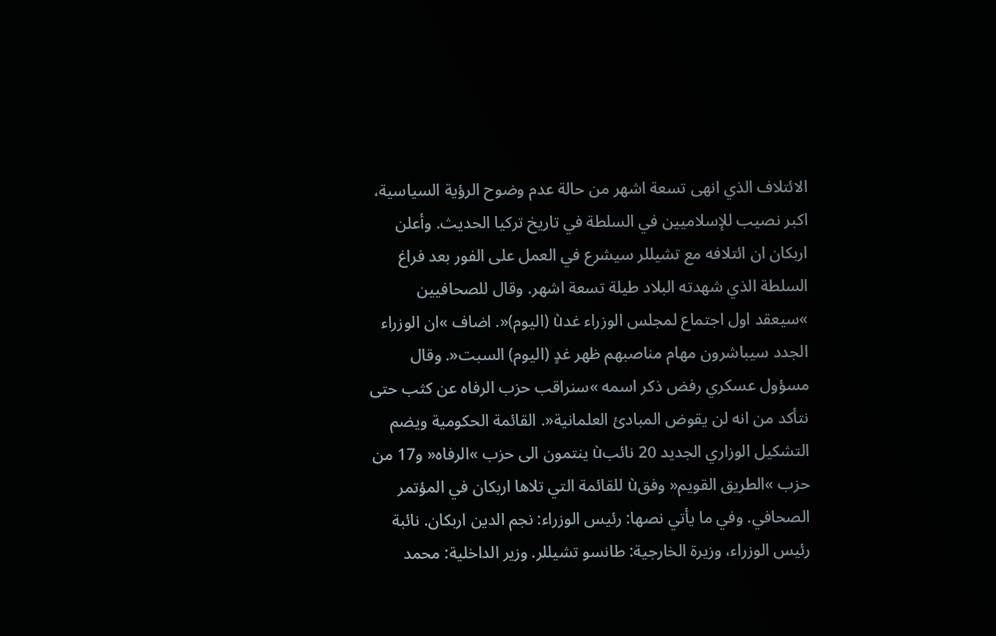الائتلاف الذي انهى تسعة اشهر من حالة عدم وضوح الرؤية السياسية، اكبر نصيب للإسلاميين في السلطة في تاريخ تركيا الحديث. وأعلن اربكان ان ائتلافه مع تشيللر سيشرع في العمل على الفور بعد فراغ السلطة الذي شهدته البلاد طيلة تسعة اشهر. وقال للصحافيين »سيعقد اول اجتماع لمجلس الوزراء غدù (اليوم)«. اضاف »ان الوزراء الجدد سيباشرون مهام مناصبهم ظهر غدٍ (اليوم) السبت«. وقال مسؤول عسكري رفض ذكر اسمه »سنراقب حزب الرفاه عن كثب حتى نتأكد من انه لن يقوض المبادئ العلمانية«. القائمة الحكومية ويضم التشكيل الوزاري الجديد 20 نائبù ينتمون الى حزب »الرفاه« و17 من حزب »الطريق القويم« وفقù للقائمة التي تلاها اربكان في المؤتمر الصحافي. وفي ما يأتي نصها: رئيس الوزراء: نجم الدين اربكان. نائبة رئيس الوزراء، وزيرة الخارجية: طانسو تشيللر. وزير الداخلية: محمد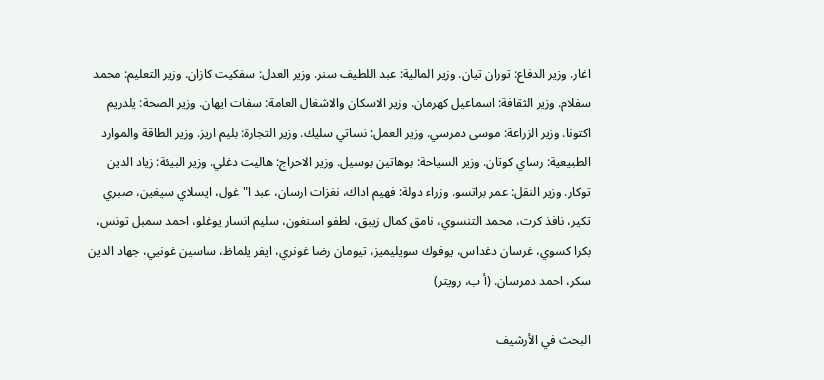اغار. وزير الدفاع: توران تيان. وزير المالية: عبد اللطيف سنر. وزير العدل: سفكيت كازان. وزير التعليم: محمد سفلام. وزير الثقافة: اسماعيل كهرمان. وزير الاسكان والاشغال العامة: سفات ايهان. وزير الصحة: يلدريم اكتونا. وزير الزراعة: موسى دمرسي. وزير العمل: نساتي سليك. وزير التجارة: بليم اريز. وزير الطاقة والموارد الطبيعية: رساي كوتان. وزير السياحة: بوهاتين بوسيل. وزير الاحراج: هاليت دغلي. وزير البيئة: زياد الدين توكار. وزير النقل: عمر براتسو. وزراء دولة: فهيم اداك، نغزات ارسان، عبد ا" غول، ايسلاي سيغين، صبري تكير، نافذ كرت، محمد التنسوي، نامق كمال زيبق، لطفو اسنغون، سليم انسار يوغلو، احمد سمبل تونس، بكرا كسوي، غرسان دغداس، يوفوك سويليميز، تيومان رضا غونري، ايفر يلماظ، ساسين غونيي، جهاد الدين سكر، احمد دمرسان. (أ ب، رويتر)

البحث في الأرشيف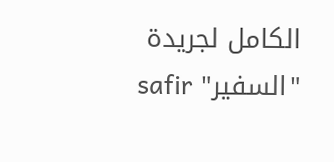الكامل لجريدة "السفير" safir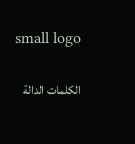small logo

الكلمات الدالة